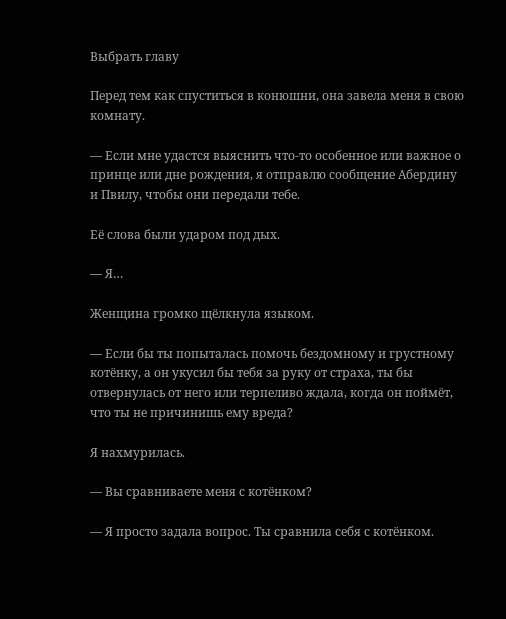Выбрать главу

Перед тем как спуститься в конюшни, она завела меня в свою комнату.

— Если мне удастся выяснить что-то особенное или важное о принце или дне рождения, я отправлю сообщение Абердину и Пвилу, чтобы они передали тебе.

Её слова были ударом под дых.

— Я…

Женщина громко щёлкнула языком.

— Если бы ты попыталась помочь бездомному и грустному котёнку, а он укусил бы тебя за руку от страха, ты бы отвернулась от него или терпеливо ждала, когда он поймёт, что ты не причинишь ему вреда?

Я нахмурилась.

— Вы сравниваете меня с котёнком?

— Я просто задала вопрос. Ты сравнила себя с котёнком.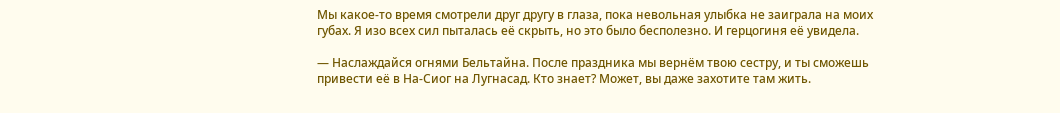Мы какое-то время смотрели друг другу в глаза, пока невольная улыбка не заиграла на моих губах. Я изо всех сил пыталась её скрыть, но это было бесполезно. И герцогиня её увидела.

— Наслаждайся огнями Бельтайна. После праздника мы вернём твою сестру, и ты сможешь привести её в На-Сиог на Лугнасад. Кто знает? Может, вы даже захотите там жить.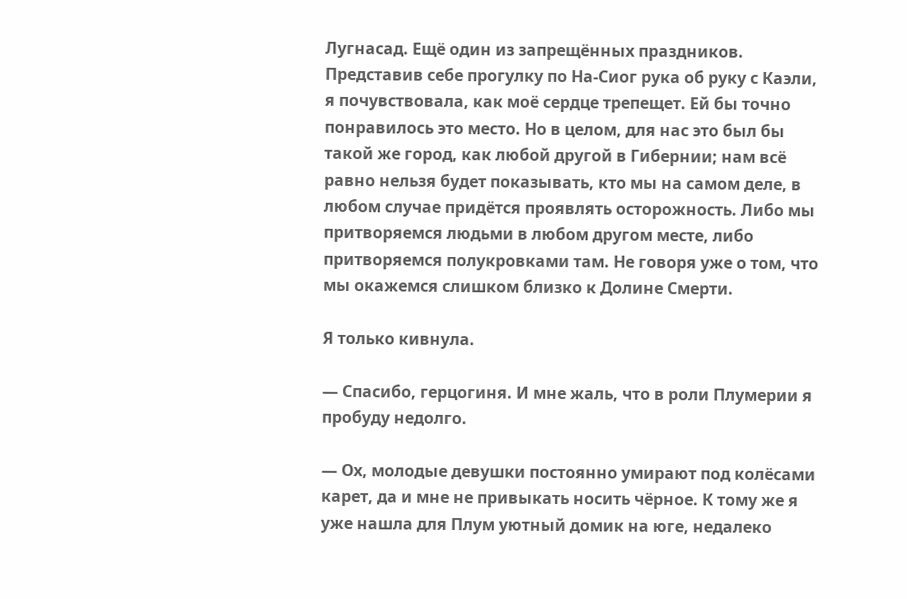Лугнасад. Ещё один из запрещённых праздников. Представив себе прогулку по На-Сиог рука об руку с Каэли, я почувствовала, как моё сердце трепещет. Ей бы точно понравилось это место. Но в целом, для нас это был бы такой же город, как любой другой в Гибернии; нам всё равно нельзя будет показывать, кто мы на самом деле, в любом случае придётся проявлять осторожность. Либо мы притворяемся людьми в любом другом месте, либо притворяемся полукровками там. Не говоря уже о том, что мы окажемся слишком близко к Долине Смерти.

Я только кивнула.

— Спасибо, герцогиня. И мне жаль, что в роли Плумерии я пробуду недолго.

— Ох, молодые девушки постоянно умирают под колёсами карет, да и мне не привыкать носить чёрное. К тому же я уже нашла для Плум уютный домик на юге, недалеко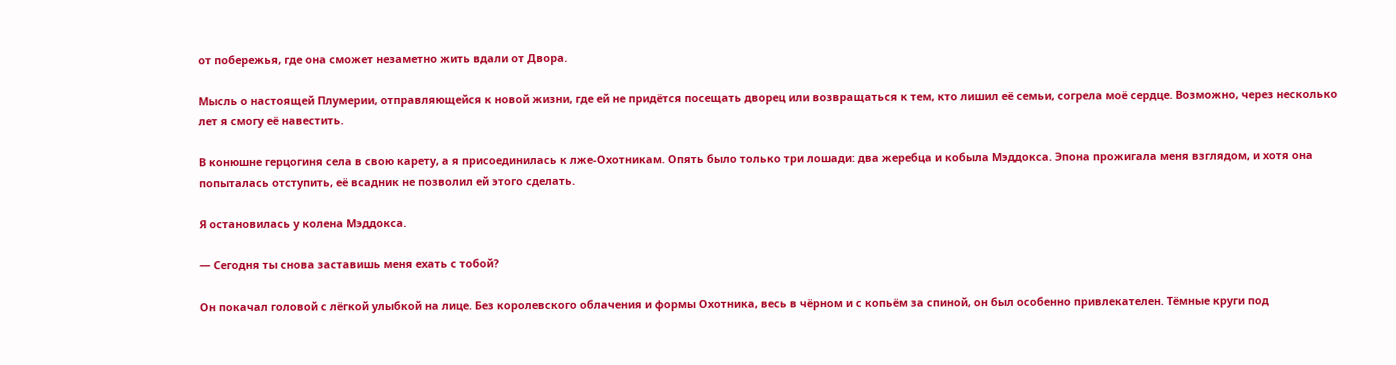от побережья, где она сможет незаметно жить вдали от Двора.

Мысль о настоящей Плумерии, отправляющейся к новой жизни, где ей не придётся посещать дворец или возвращаться к тем, кто лишил её семьи, согрела моё сердце. Возможно, через несколько лет я смогу её навестить.

В конюшне герцогиня села в свою карету, а я присоединилась к лже-Охотникам. Опять было только три лошади: два жеребца и кобыла Мэддокса. Эпона прожигала меня взглядом, и хотя она попыталась отступить, её всадник не позволил ей этого сделать.

Я остановилась у колена Мэддокса.

— Сегодня ты снова заставишь меня ехать с тобой?

Он покачал головой с лёгкой улыбкой на лице. Без королевского облачения и формы Охотника, весь в чёрном и с копьём за спиной, он был особенно привлекателен. Тёмные круги под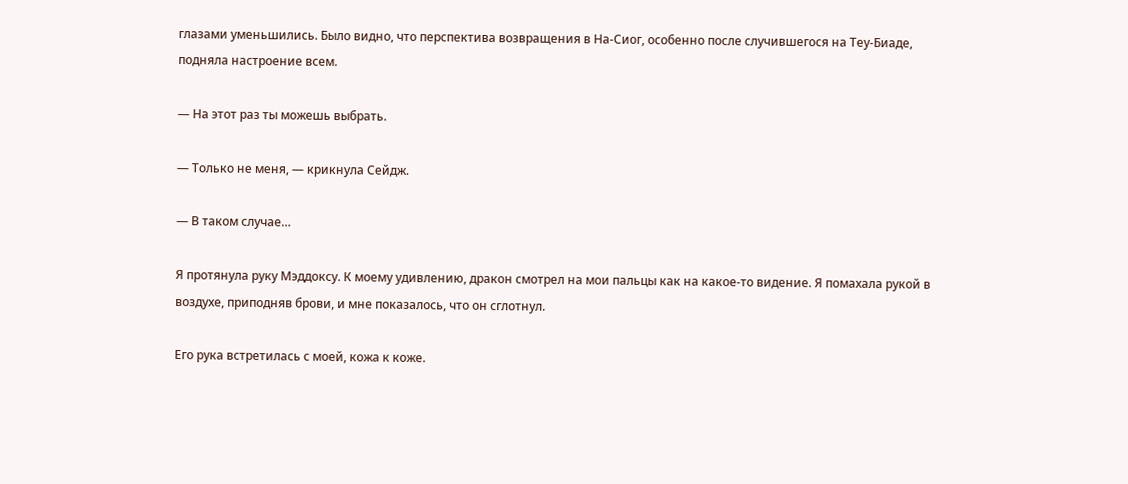глазами уменьшились. Было видно, что перспектива возвращения в На-Сиог, особенно после случившегося на Теу-Биаде, подняла настроение всем.

— На этот раз ты можешь выбрать.

— Только не меня, — крикнула Сейдж.

— В таком случае…

Я протянула руку Мэддоксу. К моему удивлению, дракон смотрел на мои пальцы как на какое-то видение. Я помахала рукой в воздухе, приподняв брови, и мне показалось, что он сглотнул.

Его рука встретилась с моей, кожа к коже.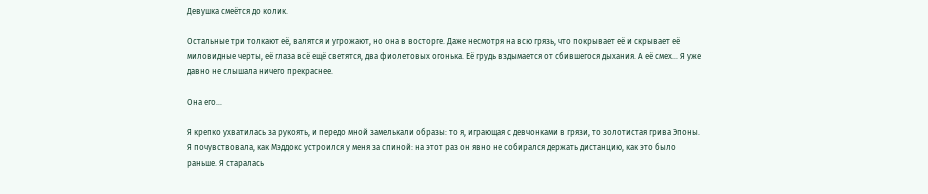Девушка смеётся до колик.

Остальные три толкают её, валятся и угрожают, но она в восторге. Даже несмотря на всю грязь, что покрывает её и скрывает её миловидные черты, её глаза всё ещё светятся, два фиолетовых огонька. Её грудь вздымается от сбившегося дыхания. А её смех… Я уже давно не слышала ничего прекраснее.

Она его…

Я крепко ухватилась за рукоять, и передо мной замелькали образы: то я, играющая с девчонками в грязи, то золотистая грива Эпоны. Я почувствовала, как Мэддокс устроился у меня за спиной: на этот раз он явно не собирался держать дистанцию, как это было раньше. Я старалась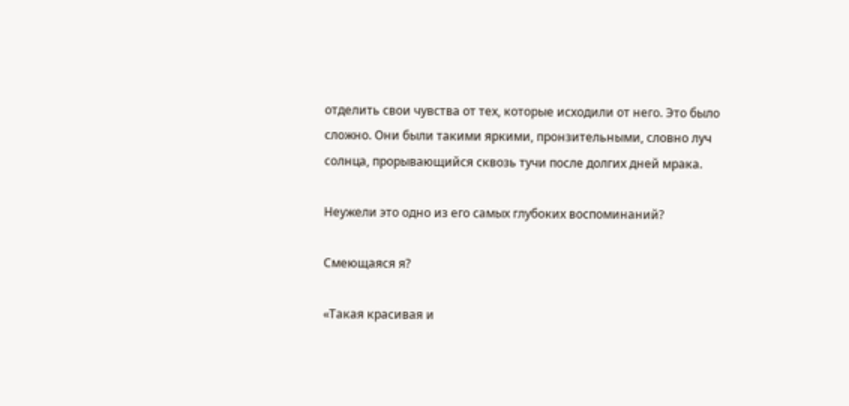отделить свои чувства от тех, которые исходили от него. Это было сложно. Они были такими яркими, пронзительными, словно луч солнца, прорывающийся сквозь тучи после долгих дней мрака.

Неужели это одно из его самых глубоких воспоминаний?

Смеющаяся я?

«Такая красивая и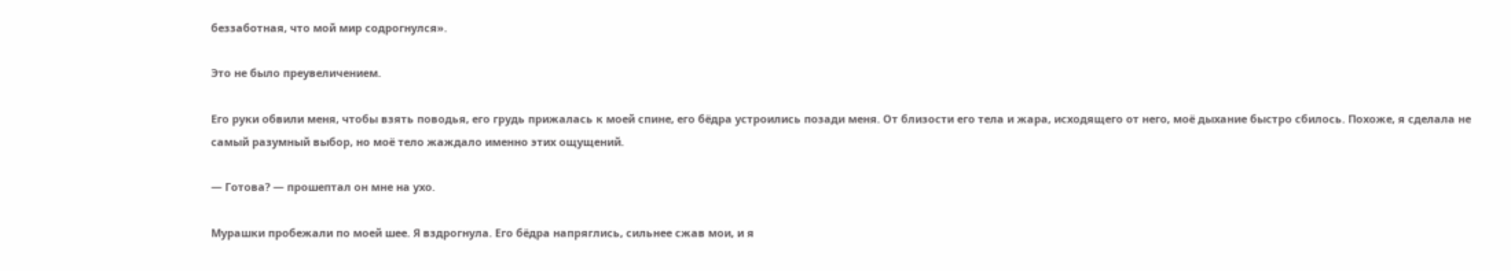беззаботная, что мой мир содрогнулся».

Это не было преувеличением.

Его руки обвили меня, чтобы взять поводья, его грудь прижалась к моей спине, его бёдра устроились позади меня. От близости его тела и жара, исходящего от него, моё дыхание быстро сбилось. Похоже, я сделала не самый разумный выбор, но моё тело жаждало именно этих ощущений.

— Готова? — прошептал он мне на ухо.

Мурашки пробежали по моей шее. Я вздрогнула. Его бёдра напряглись, сильнее сжав мои, и я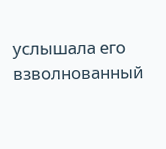услышала его взволнованный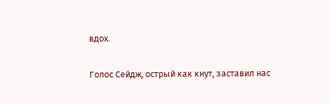вдох.

Голос Сейдж, острый как кнут, заставил нас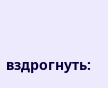вздрогнуть: